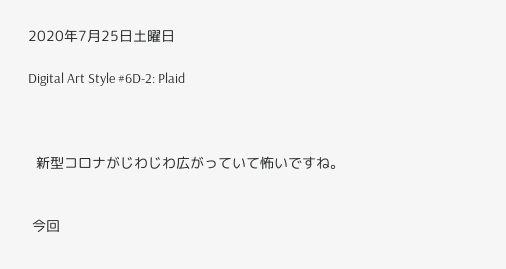2020年7月25日土曜日

Digital Art Style #6D-2: Plaid



  新型コロナがじわじわ広がっていて怖いですね。


 今回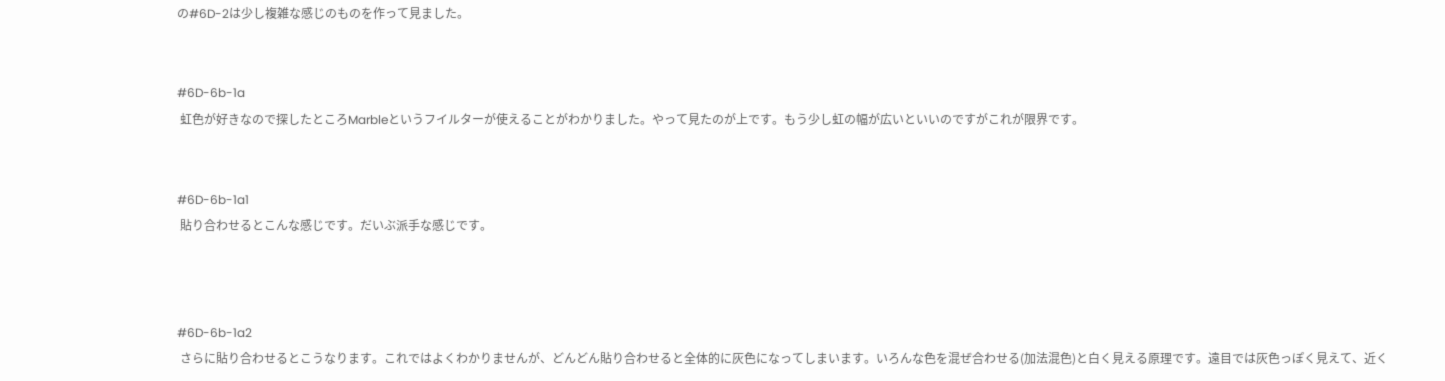の#6D-2は少し複雑な感じのものを作って見ました。


#6D-6b-1a
 虹色が好きなので探したところMarbleというフイルターが使えることがわかりました。やって見たのが上です。もう少し虹の幅が広いといいのですがこれが限界です。


#6D-6b-1a1
 貼り合わせるとこんな感じです。だいぶ派手な感じです。



#6D-6b-1a2
 さらに貼り合わせるとこうなります。これではよくわかりませんが、どんどん貼り合わせると全体的に灰色になってしまいます。いろんな色を混ぜ合わせる(加法混色)と白く見える原理です。遠目では灰色っぽく見えて、近く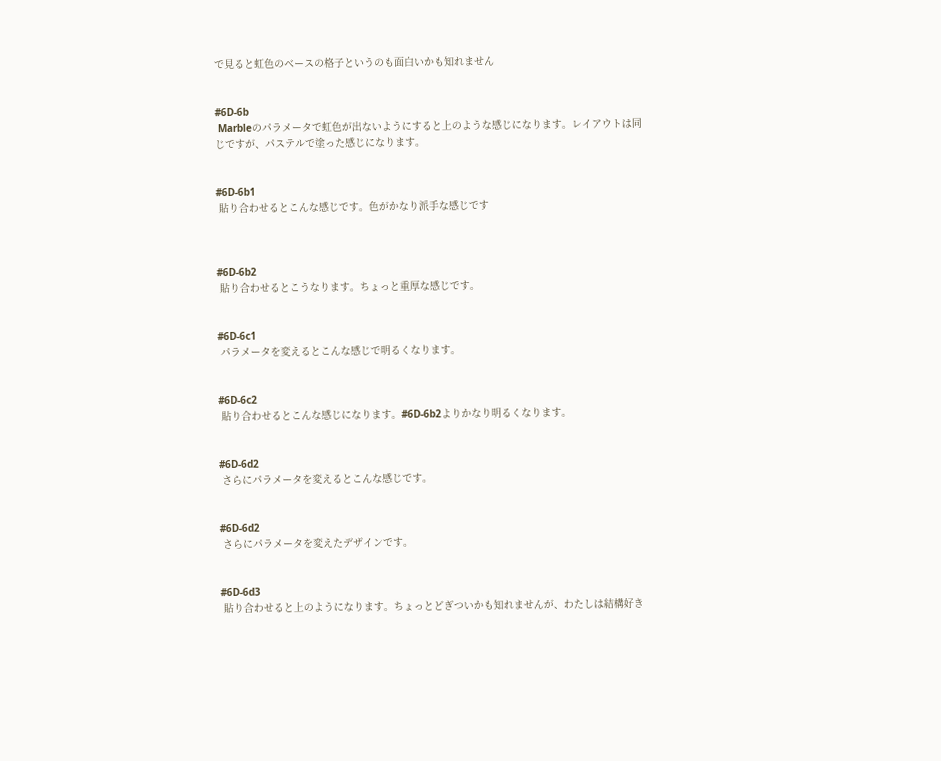で見ると虹色のベースの格子というのも面白いかも知れません


#6D-6b
 Marbleのパラメータで虹色が出ないようにすると上のような感じになります。レイアウトは同じですが、パステルで塗った感じになります。


#6D-6b1
 貼り合わせるとこんな感じです。色がかなり派手な感じです



#6D-6b2
 貼り合わせるとこうなります。ちょっと重厚な感じです。


#6D-6c1
 パラメータを変えるとこんな感じで明るくなります。


#6D-6c2
 貼り合わせるとこんな感じになります。#6D-6b2よりかなり明るくなります。


#6D-6d2
 さらにパラメータを変えるとこんな感じです。


#6D-6d2
 さらにパラメータを変えたデザインです。


#6D-6d3
 貼り合わせると上のようになります。ちょっとどぎついかも知れませんが、わたしは結構好き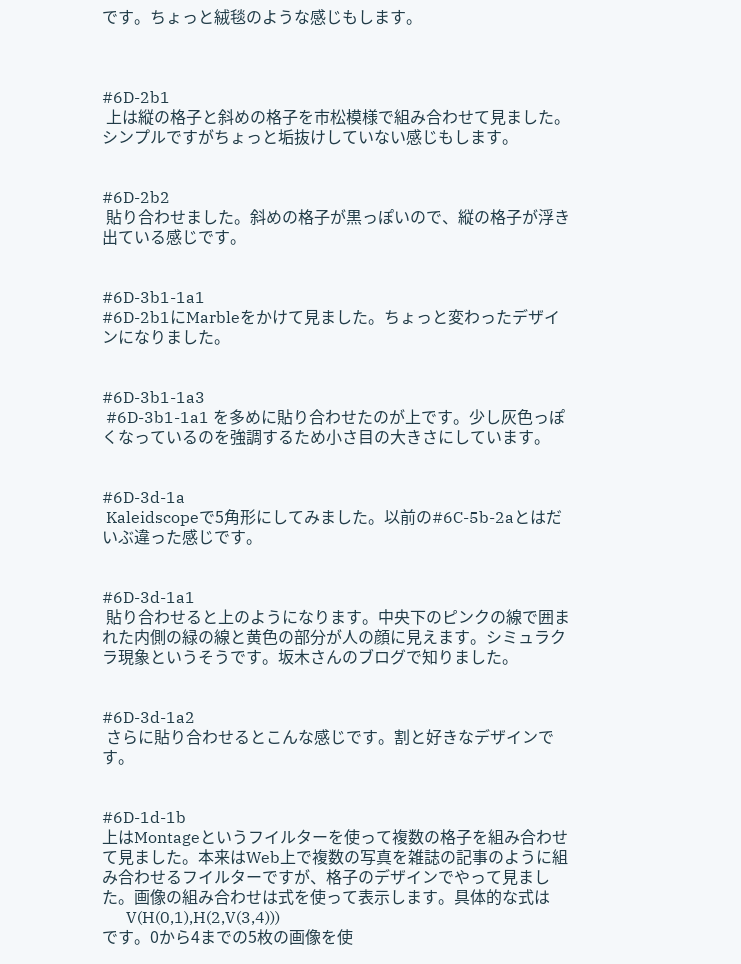です。ちょっと絨毯のような感じもします。



#6D-2b1
 上は縦の格子と斜めの格子を市松模様で組み合わせて見ました。シンプルですがちょっと垢抜けしていない感じもします。


#6D-2b2
 貼り合わせました。斜めの格子が黒っぽいので、縦の格子が浮き出ている感じです。


#6D-3b1-1a1
#6D-2b1にMarbleをかけて見ました。ちょっと変わったデザインになりました。


#6D-3b1-1a3
 #6D-3b1-1a1 を多めに貼り合わせたのが上です。少し灰色っぽくなっているのを強調するため小さ目の大きさにしています。


#6D-3d-1a
 Kaleidscopeで5角形にしてみました。以前の#6C-5b-2aとはだいぶ違った感じです。


#6D-3d-1a1
 貼り合わせると上のようになります。中央下のピンクの線で囲まれた内側の緑の線と黄色の部分が人の顔に見えます。シミュラクラ現象というそうです。坂木さんのブログで知りました。


#6D-3d-1a2
 さらに貼り合わせるとこんな感じです。割と好きなデザインです。


#6D-1d-1b
上はMontageというフイルターを使って複数の格子を組み合わせて見ました。本来はWeb上で複数の写真を雑誌の記事のように組み合わせるフイルターですが、格子のデザインでやって見ました。画像の組み合わせは式を使って表示します。具体的な式は
      V(H(0,1),H(2,V(3,4)))
です。0から4までの5枚の画像を使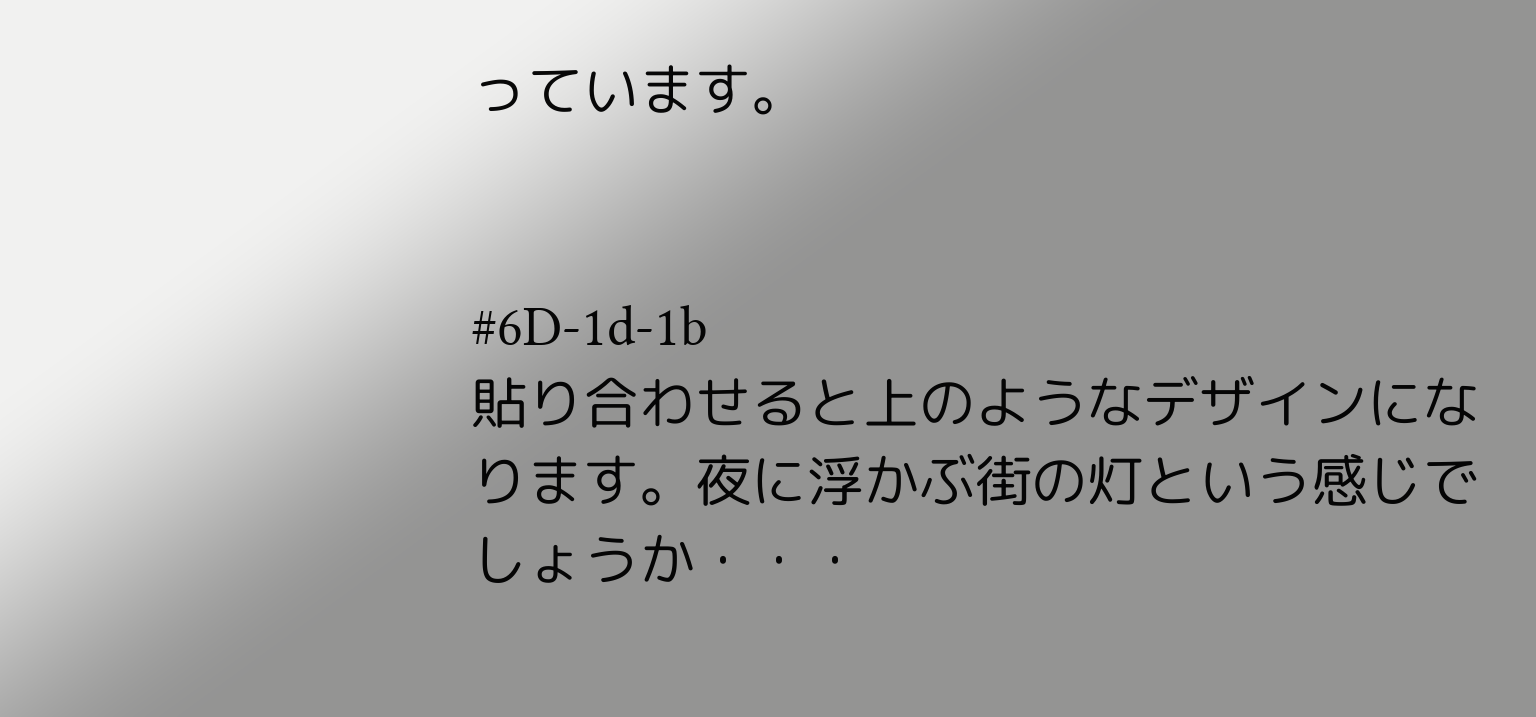っています。


#6D-1d-1b
貼り合わせると上のようなデザインになります。夜に浮かぶ街の灯という感じでしょうか・・・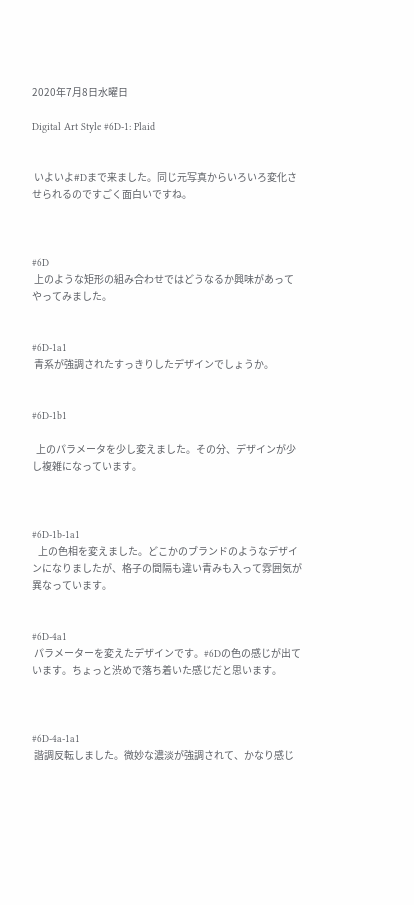2020年7月8日水曜日

Digital Art Style #6D-1: Plaid


 いよいよ#Dまで来ました。同じ元写真からいろいろ変化させられるのですごく面白いですね。



#6D
 上のような矩形の組み合わせではどうなるか興味があってやってみました。


#6D-1a1
 青系が強調されたすっきりしたデザインでしょうか。


#6D-1b1

  上のパラメータを少し変えました。その分、デザインが少し複雑になっています。



#6D-1b-1a1
   上の色相を変えました。どこかのブランドのようなデザインになりましたが、格子の間隔も違い青みも入って雰囲気が異なっています。


#6D-4a1
 パラメーターを変えたデザインです。#6Dの色の感じが出ています。ちょっと渋めで落ち着いた感じだと思います。



#6D-4a-1a1
 諧調反転しました。微妙な濃淡が強調されて、かなり感じ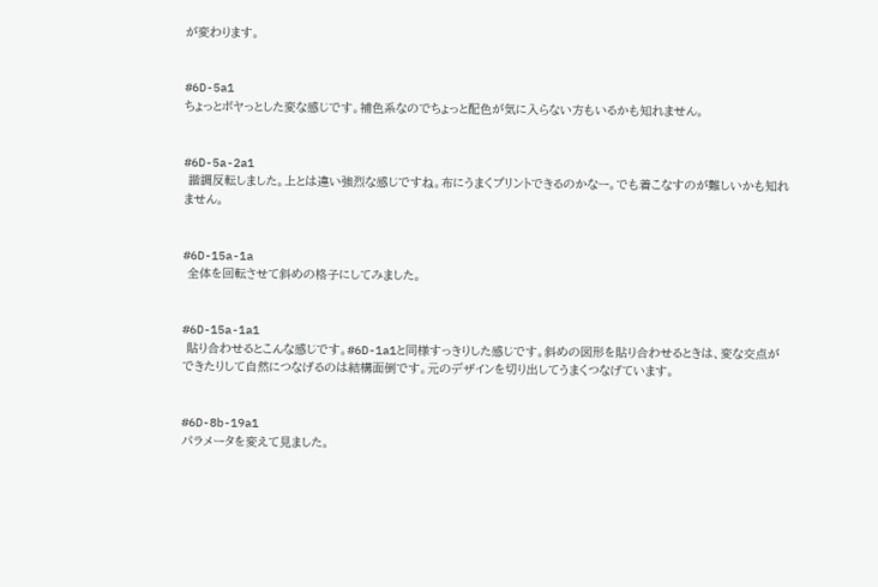が変わります。


#6D-5a1
ちょっとボヤっとした変な感じです。補色系なのでちょっと配色が気に入らない方もいるかも知れません。


#6D-5a-2a1
 諧調反転しました。上とは違い強烈な感じですね。布にうまくプリントできるのかなー。でも着こなすのが難しいかも知れません。


#6D-15a-1a
 全体を回転させて斜めの格子にしてみました。


#6D-15a-1a1
 貼り合わせるとこんな感じです。#6D-1a1と同様すっきりした感じです。斜めの図形を貼り合わせるときは、変な交点ができたりして自然につなげるのは結構面倒です。元のデザインを切り出してうまくつなげています。


#6D-8b-19a1
パラメータを変えて見ました。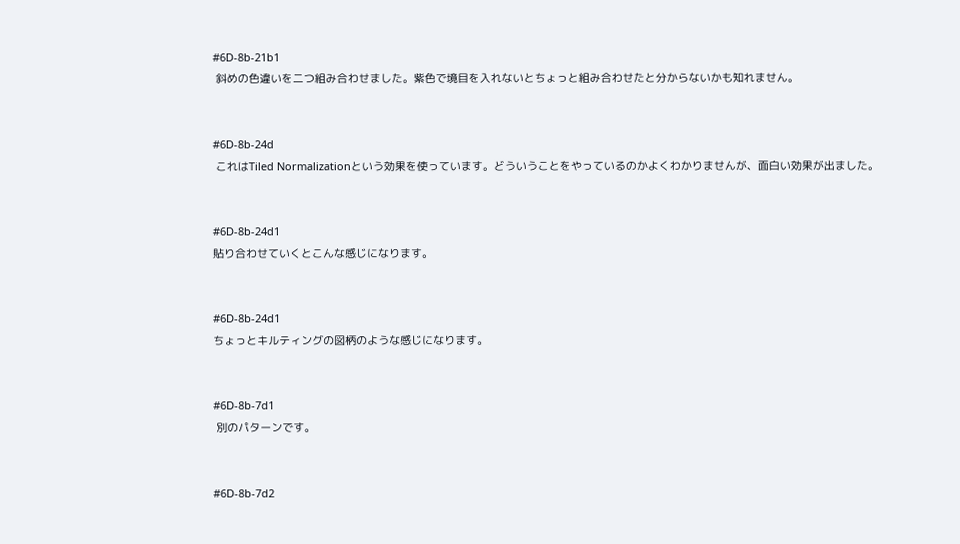#6D-8b-21b1
 斜めの色違いを二つ組み合わせました。紫色で境目を入れないとちょっと組み合わせたと分からないかも知れません。


#6D-8b-24d
 これはTiled Normalizationという効果を使っています。どういうことをやっているのかよくわかりませんが、面白い効果が出ました。


#6D-8b-24d1
貼り合わせていくとこんな感じになります。


#6D-8b-24d1
ちょっとキルティングの図柄のような感じになります。


#6D-8b-7d1
 別のパターンです。


#6D-8b-7d2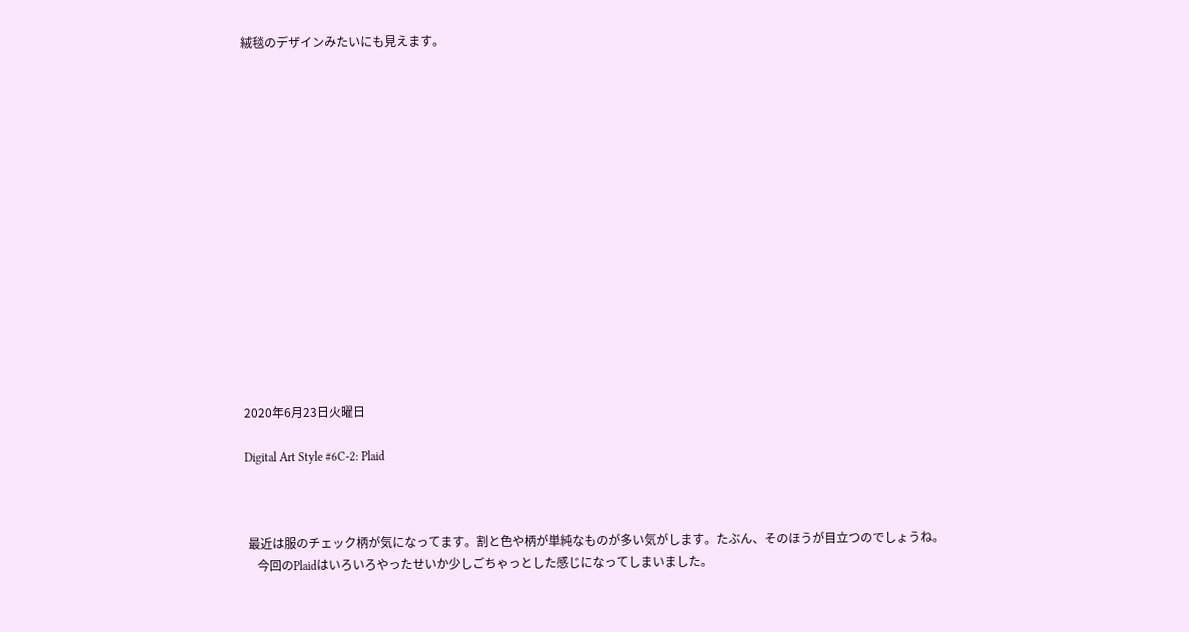絨毯のデザインみたいにも見えます。
















2020年6月23日火曜日

Digital Art Style #6C-2: Plaid



 最近は服のチェック柄が気になってます。割と色や柄が単純なものが多い気がします。たぶん、そのほうが目立つのでしょうね。
    今回のPlaidはいろいろやったせいか少しごちゃっとした感じになってしまいました。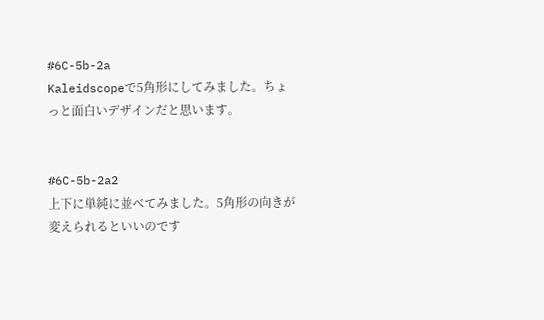#6C-5b-2a
Kaleidscopeで5角形にしてみました。ちょっと面白いデザインだと思います。


#6C-5b-2a2
上下に単純に並べてみました。5角形の向きが変えられるといいのです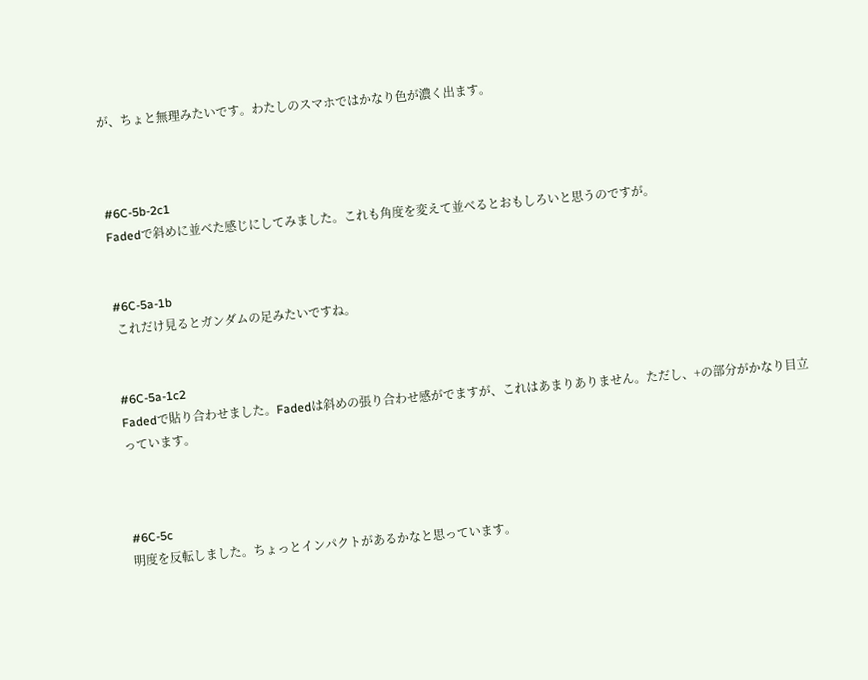が、ちょと無理みたいです。わたしのスマホではかなり色が濃く出ます。



#6C-5b-2c1
Fadedで斜めに並べた感じにしてみました。これも角度を変えて並べるとおもしろいと思うのですが。


#6C-5a-1b
 これだけ見るとガンダムの足みたいですね。


#6C-5a-1c2
Fadedで貼り合わせました。Fadedは斜めの張り合わせ感がでますが、これはあまりありません。ただし、+の部分がかなり目立っています。



#6C-5c
明度を反転しました。ちょっとインパクトがあるかなと思っています。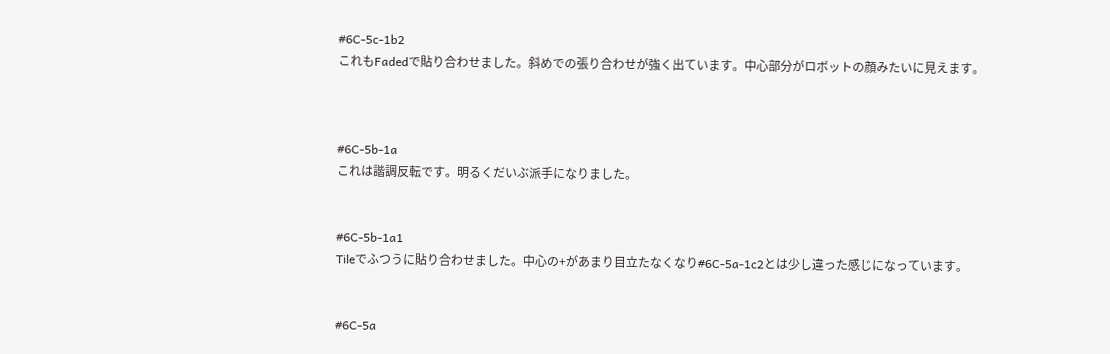#6C-5c-1b2
これもFadedで貼り合わせました。斜めでの張り合わせが強く出ています。中心部分がロボットの顔みたいに見えます。



#6C-5b-1a
これは諧調反転です。明るくだいぶ派手になりました。


#6C-5b-1a1
Tileでふつうに貼り合わせました。中心の+があまり目立たなくなり#6C-5a-1c2とは少し違った感じになっています。


#6C-5a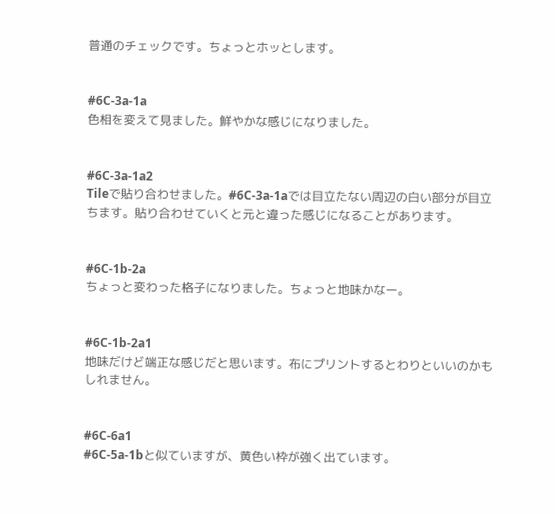普通のチェックです。ちょっとホッとします。


#6C-3a-1a
色相を変えて見ました。鮮やかな感じになりました。


#6C-3a-1a2
Tileで貼り合わせました。#6C-3a-1aでは目立たない周辺の白い部分が目立ちます。貼り合わせていくと元と違った感じになることがあります。


#6C-1b-2a
ちょっと変わった格子になりました。ちょっと地味かなー。


#6C-1b-2a1
地味だけど端正な感じだと思います。布にプリントするとわりといいのかもしれません。


#6C-6a1
#6C-5a-1bと似ていますが、黄色い枠が強く出ています。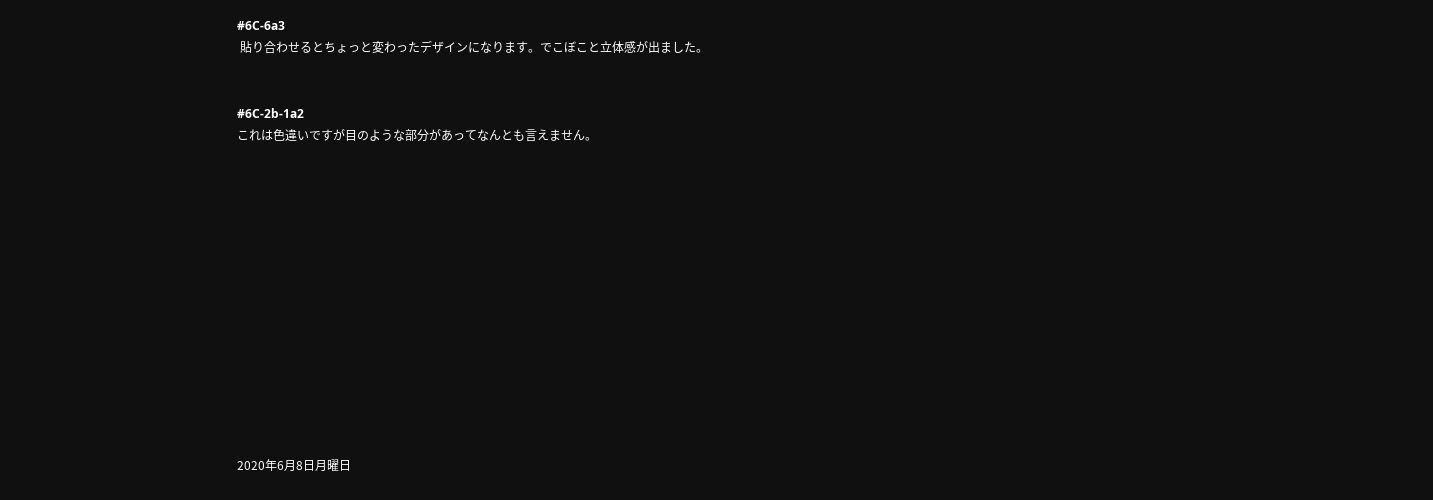#6C-6a3
 貼り合わせるとちょっと変わったデザインになります。でこぼこと立体感が出ました。


#6C-2b-1a2
これは色違いですが目のような部分があってなんとも言えません。














2020年6月8日月曜日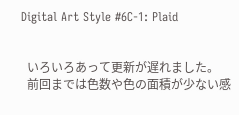Digital Art Style #6C-1: Plaid


  いろいろあって更新が遅れました。
  前回までは色数や色の面積が少ない感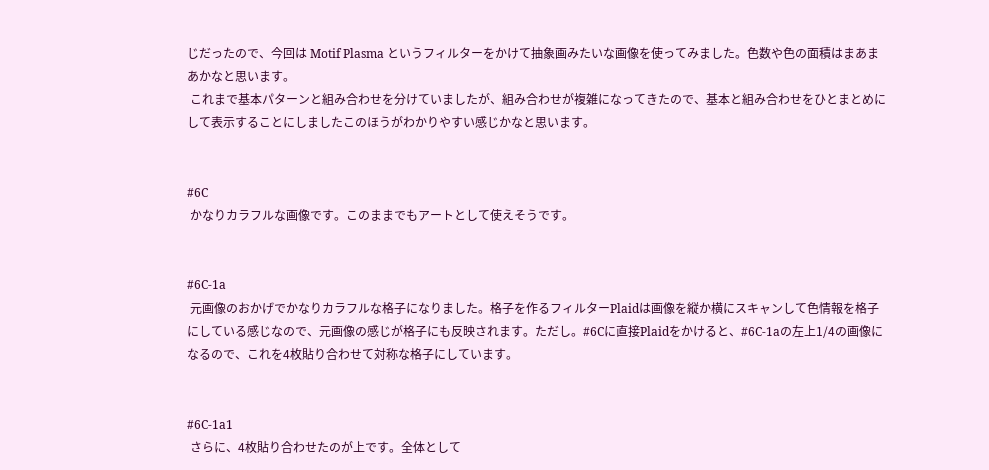じだったので、今回は Motif Plasma というフィルターをかけて抽象画みたいな画像を使ってみました。色数や色の面積はまあまあかなと思います。
 これまで基本パターンと組み合わせを分けていましたが、組み合わせが複雑になってきたので、基本と組み合わせをひとまとめにして表示することにしましたこのほうがわかりやすい感じかなと思います。


#6C
 かなりカラフルな画像です。このままでもアートとして使えそうです。


#6C-1a
 元画像のおかげでかなりカラフルな格子になりました。格子を作るフィルターPlaidは画像を縦か横にスキャンして色情報を格子にしている感じなので、元画像の感じが格子にも反映されます。ただし。#6Cに直接Plaidをかけると、#6C-1aの左上1/4の画像になるので、これを4枚貼り合わせて対称な格子にしています。


#6C-1a1
 さらに、4枚貼り合わせたのが上です。全体として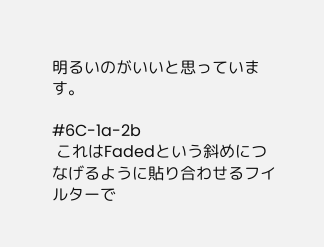明るいのがいいと思っています。

#6C-1a-2b
 これはFadedという斜めにつなげるように貼り合わせるフイルターで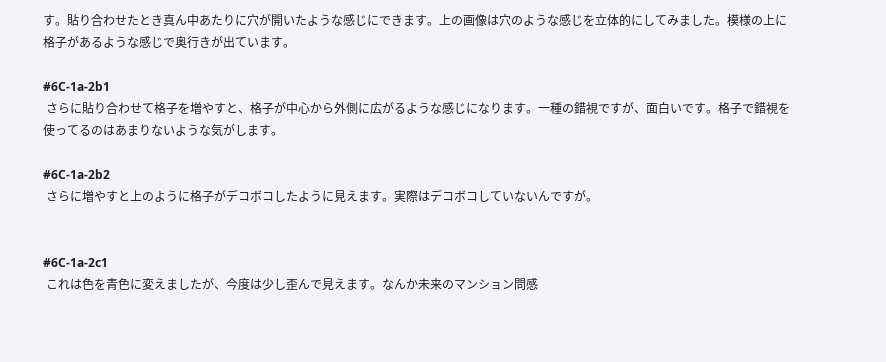す。貼り合わせたとき真ん中あたりに穴が開いたような感じにできます。上の画像は穴のような感じを立体的にしてみました。模様の上に格子があるような感じで奥行きが出ています。

#6C-1a-2b1
 さらに貼り合わせて格子を増やすと、格子が中心から外側に広がるような感じになります。一種の錯視ですが、面白いです。格子で錯視を使ってるのはあまりないような気がします。

#6C-1a-2b2
 さらに増やすと上のように格子がデコボコしたように見えます。実際はデコボコしていないんですが。


#6C-1a-2c1
 これは色を青色に変えましたが、今度は少し歪んで見えます。なんか未来のマンション問感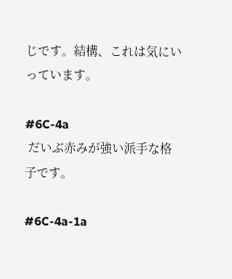じです。結構、これは気にいっています。

#6C-4a
 だいぶ赤みが強い派手な格子です。

#6C-4a-1a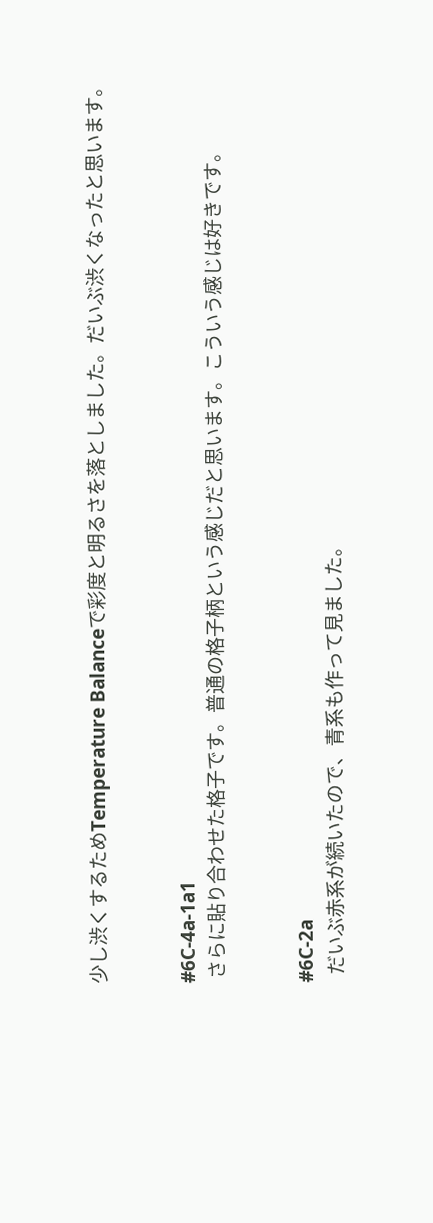少し渋くするためTemperature Balanceで彩度と明るさを落としました。だいぶ渋くなったと思います。


#6C-4a-1a1
 さらに貼り合わせた格子です。普通の格子柄という感じだと思います。こういう感じは好きです。


#6C-2a
  だいぶ赤系が続いたので、青系も作って見ました。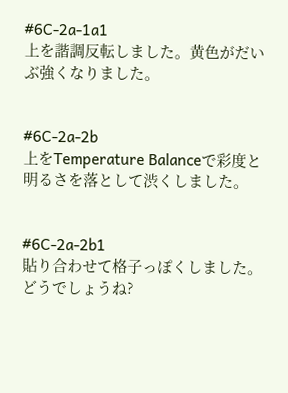#6C-2a-1a1
上を諧調反転しました。黄色がだいぶ強くなりました。


#6C-2a-2b
上をTemperature Balanceで彩度と明るさを落として渋くしました。


#6C-2a-2b1
貼り合わせて格子っぽくしました。どうでしょうね?